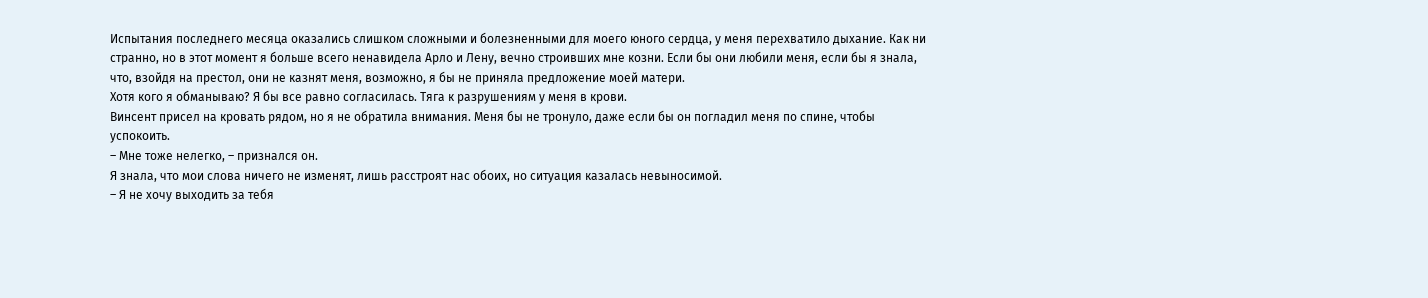Испытания последнего месяца оказались слишком сложными и болезненными для моего юного сердца, у меня перехватило дыхание. Как ни странно, но в этот момент я больше всего ненавидела Арло и Лену, вечно строивших мне козни. Если бы они любили меня, если бы я знала, что, взойдя на престол, они не казнят меня, возможно, я бы не приняла предложение моей матери.
Хотя кого я обманываю? Я бы все равно согласилась. Тяга к разрушениям у меня в крови.
Винсент присел на кровать рядом, но я не обратила внимания. Меня бы не тронуло, даже если бы он погладил меня по спине, чтобы успокоить.
– Мне тоже нелегко, – признался он.
Я знала, что мои слова ничего не изменят, лишь расстроят нас обоих, но ситуация казалась невыносимой.
– Я не хочу выходить за тебя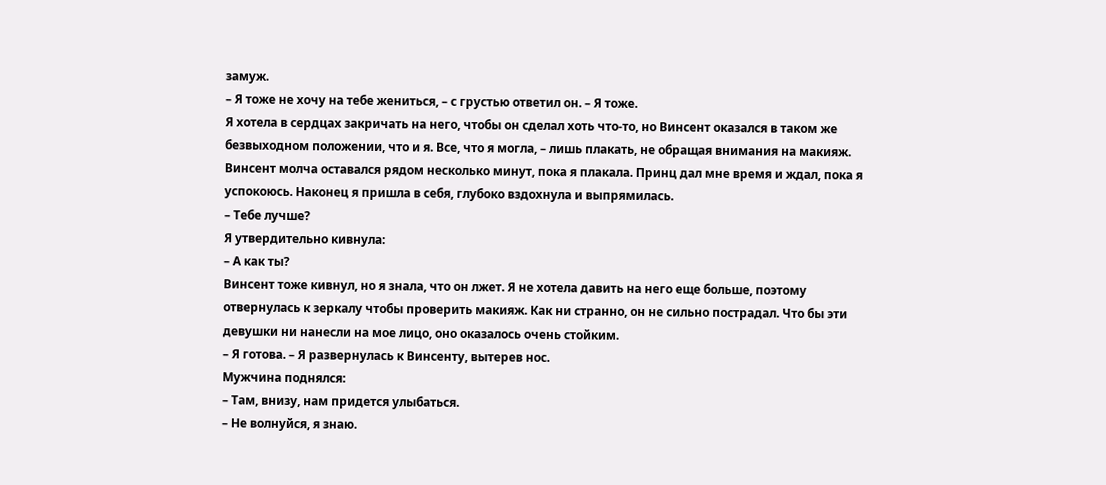замуж.
– Я тоже не хочу на тебе жениться, – с грустью ответил он. – Я тоже.
Я хотела в сердцах закричать на него, чтобы он сделал хоть что-то, но Винсент оказался в таком же безвыходном положении, что и я. Все, что я могла, – лишь плакать, не обращая внимания на макияж.
Винсент молча оставался рядом несколько минут, пока я плакала. Принц дал мне время и ждал, пока я успокоюсь. Наконец я пришла в себя, глубоко вздохнула и выпрямилась.
– Тебе лучше?
Я утвердительно кивнула:
– А как ты?
Винсент тоже кивнул, но я знала, что он лжет. Я не хотела давить на него еще больше, поэтому отвернулась к зеркалу чтобы проверить макияж. Как ни странно, он не сильно пострадал. Что бы эти девушки ни нанесли на мое лицо, оно оказалось очень стойким.
– Я готова. – Я развернулась к Винсенту, вытерев нос.
Мужчина поднялся:
– Там, внизу, нам придется улыбаться.
– Не волнуйся, я знаю.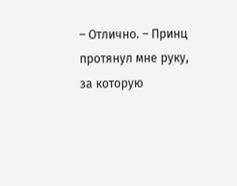– Отлично. – Принц протянул мне руку, за которую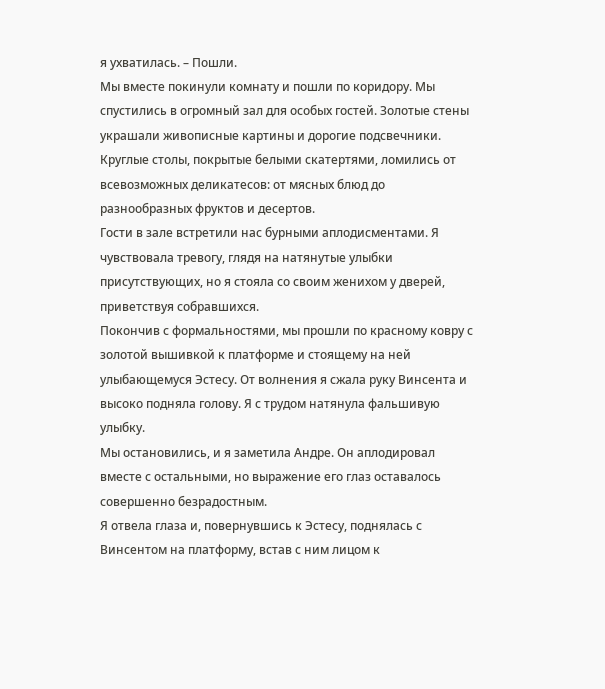я ухватилась. – Пошли.
Мы вместе покинули комнату и пошли по коридору. Мы спустились в огромный зал для особых гостей. Золотые стены украшали живописные картины и дорогие подсвечники. Круглые столы, покрытые белыми скатертями, ломились от всевозможных деликатесов: от мясных блюд до разнообразных фруктов и десертов.
Гости в зале встретили нас бурными аплодисментами. Я чувствовала тревогу, глядя на натянутые улыбки присутствующих, но я стояла со своим женихом у дверей, приветствуя собравшихся.
Покончив с формальностями, мы прошли по красному ковру с золотой вышивкой к платформе и стоящему на ней улыбающемуся Эстесу. От волнения я сжала руку Винсента и высоко подняла голову. Я с трудом натянула фальшивую улыбку.
Мы остановились, и я заметила Андре. Он аплодировал вместе с остальными, но выражение его глаз оставалось совершенно безрадостным.
Я отвела глаза и, повернувшись к Эстесу, поднялась с Винсентом на платформу, встав с ним лицом к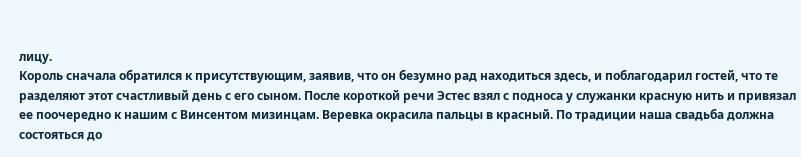лицу.
Король сначала обратился к присутствующим, заявив, что он безумно рад находиться здесь, и поблагодарил гостей, что те разделяют этот счастливый день с его сыном. После короткой речи Эстес взял с подноса у служанки красную нить и привязал ее поочередно к нашим с Винсентом мизинцам. Веревка окрасила пальцы в красный. По традиции наша свадьба должна состояться до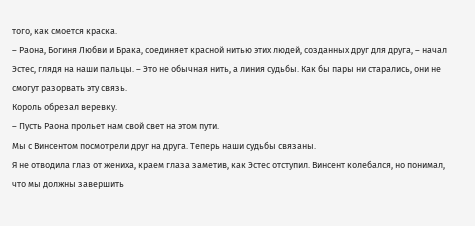того, как смоется краска.
– Раона, Богиня Любви и Брака, соединяет красной нитью этих людей, созданных друг для друга, – начал Эстес, глядя на наши пальцы. – Это не обычная нить, а линия судьбы. Как бы пары ни старались, они не смогут разорвать эту связь.
Король обрезал веревку.
– Пусть Раона прольет нам свой свет на этом пути.
Мы с Винсентом посмотрели друг на друга. Теперь наши судьбы связаны.
Я не отводила глаз от жениха, краем глаза заметив, как Эстес отступил. Винсент колебался, но понимал, что мы должны завершить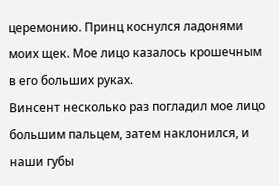церемонию. Принц коснулся ладонями моих щек. Мое лицо казалось крошечным в его больших руках.
Винсент несколько раз погладил мое лицо большим пальцем, затем наклонился, и наши губы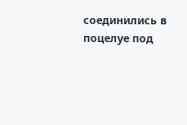соединились в поцелуе под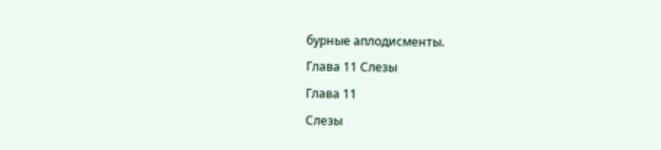бурные аплодисменты.
Глава 11 Слезы
Глава 11
Слезы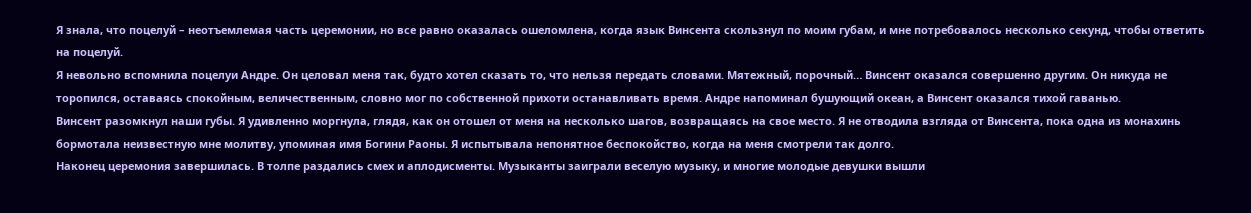Я знала, что поцелуй – неотъемлемая часть церемонии, но все равно оказалась ошеломлена, когда язык Винсента скользнул по моим губам, и мне потребовалось несколько секунд, чтобы ответить на поцелуй.
Я невольно вспомнила поцелуи Андре. Он целовал меня так, будто хотел сказать то, что нельзя передать словами. Мятежный, порочный… Винсент оказался совершенно другим. Он никуда не торопился, оставаясь спокойным, величественным, словно мог по собственной прихоти останавливать время. Андре напоминал бушующий океан, а Винсент оказался тихой гаванью.
Винсент разомкнул наши губы. Я удивленно моргнула, глядя, как он отошел от меня на несколько шагов, возвращаясь на свое место. Я не отводила взгляда от Винсента, пока одна из монахинь бормотала неизвестную мне молитву, упоминая имя Богини Раоны. Я испытывала непонятное беспокойство, когда на меня смотрели так долго.
Наконец церемония завершилась. В толпе раздались смех и аплодисменты. Музыканты заиграли веселую музыку, и многие молодые девушки вышли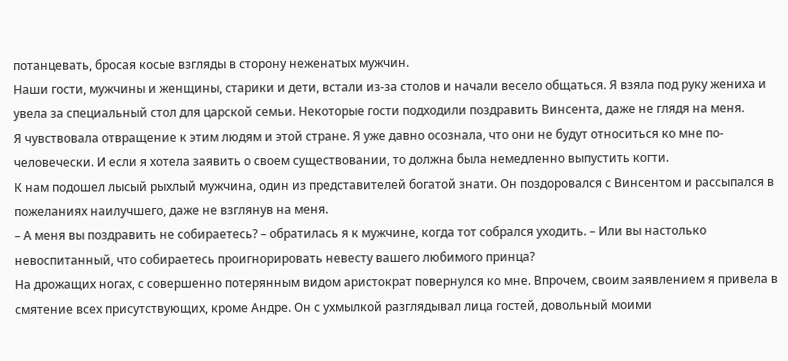потанцевать, бросая косые взгляды в сторону неженатых мужчин.
Наши гости, мужчины и женщины, старики и дети, встали из-за столов и начали весело общаться. Я взяла под руку жениха и увела за специальный стол для царской семьи. Некоторые гости подходили поздравить Винсента, даже не глядя на меня.
Я чувствовала отвращение к этим людям и этой стране. Я уже давно осознала, что они не будут относиться ко мне по-человечески. И если я хотела заявить о своем существовании, то должна была немедленно выпустить когти.
К нам подошел лысый рыхлый мужчина, один из представителей богатой знати. Он поздоровался с Винсентом и рассыпался в пожеланиях наилучшего, даже не взглянув на меня.
– А меня вы поздравить не собираетесь? – обратилась я к мужчине, когда тот собрался уходить. – Или вы настолько невоспитанный, что собираетесь проигнорировать невесту вашего любимого принца?
На дрожащих ногах, с совершенно потерянным видом аристократ повернулся ко мне. Впрочем, своим заявлением я привела в смятение всех присутствующих, кроме Андре. Он с ухмылкой разглядывал лица гостей, довольный моими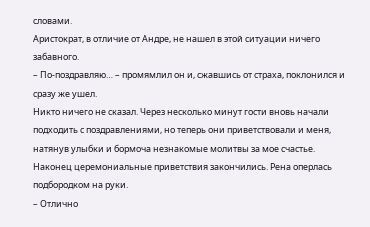словами.
Аристократ, в отличие от Андре, не нашел в этой ситуации ничего забавного.
– По-поздравляю… – промямлил он и, сжавшись от страха, поклонился и сразу же ушел.
Никто ничего не сказал. Через несколько минут гости вновь начали подходить с поздравлениями, но теперь они приветствовали и меня, натянув улыбки и бормоча незнакомые молитвы за мое счастье.
Наконец церемониальные приветствия закончились. Рена оперлась подбородком на руки.
– Отлично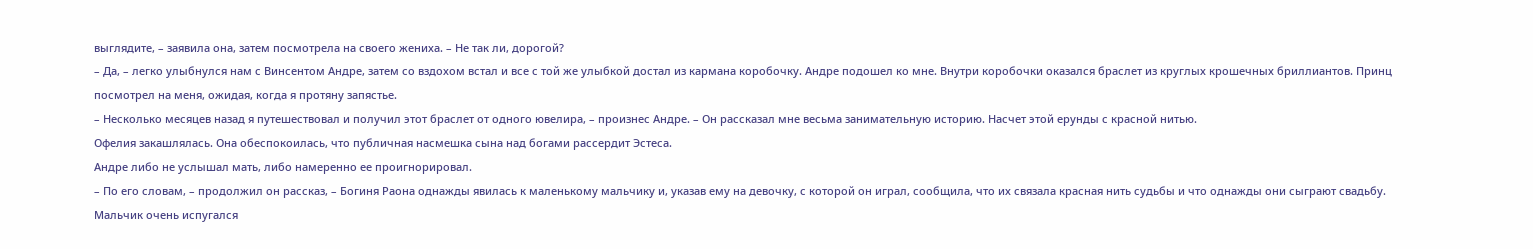выглядите, – заявила она, затем посмотрела на своего жениха. – Не так ли, дорогой?
– Да, – легко улыбнулся нам с Винсентом Андре, затем со вздохом встал и все с той же улыбкой достал из кармана коробочку. Андре подошел ко мне. Внутри коробочки оказался браслет из круглых крошечных бриллиантов. Принц посмотрел на меня, ожидая, когда я протяну запястье.
– Несколько месяцев назад я путешествовал и получил этот браслет от одного ювелира, – произнес Андре. – Он рассказал мне весьма занимательную историю. Насчет этой ерунды с красной нитью.
Офелия закашлялась. Она обеспокоилась, что публичная насмешка сына над богами рассердит Эстеса.
Андре либо не услышал мать, либо намеренно ее проигнорировал.
– По его словам, – продолжил он рассказ, – Богиня Раона однажды явилась к маленькому мальчику и, указав ему на девочку, с которой он играл, сообщила, что их связала красная нить судьбы и что однажды они сыграют свадьбу. Мальчик очень испугался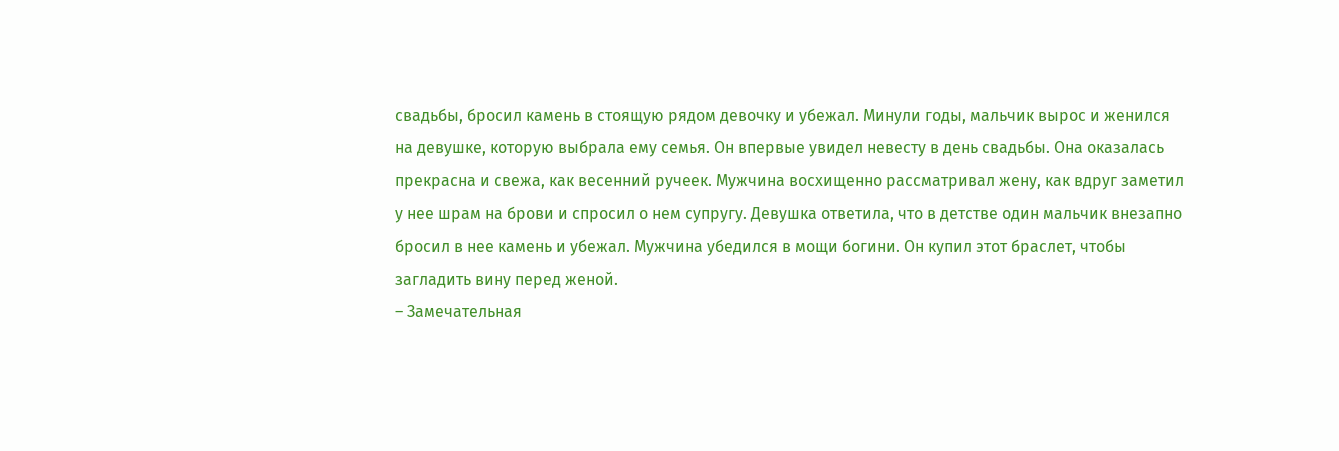свадьбы, бросил камень в стоящую рядом девочку и убежал. Минули годы, мальчик вырос и женился на девушке, которую выбрала ему семья. Он впервые увидел невесту в день свадьбы. Она оказалась прекрасна и свежа, как весенний ручеек. Мужчина восхищенно рассматривал жену, как вдруг заметил у нее шрам на брови и спросил о нем супругу. Девушка ответила, что в детстве один мальчик внезапно бросил в нее камень и убежал. Мужчина убедился в мощи богини. Он купил этот браслет, чтобы загладить вину перед женой.
– Замечательная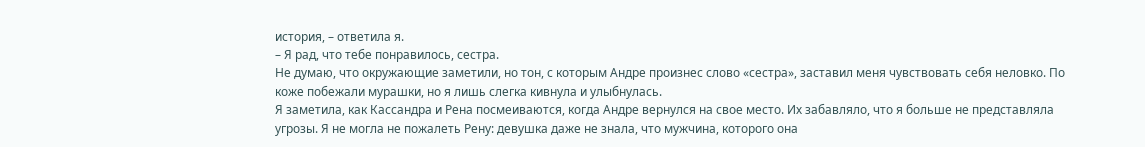история, – ответила я.
– Я рад, что тебе понравилось, сестра.
Не думаю, что окружающие заметили, но тон, с которым Андре произнес слово «сестра», заставил меня чувствовать себя неловко. По коже побежали мурашки, но я лишь слегка кивнула и улыбнулась.
Я заметила, как Кассандра и Рена посмеиваются, когда Андре вернулся на свое место. Их забавляло, что я больше не представляла угрозы. Я не могла не пожалеть Рену: девушка даже не знала, что мужчина, которого она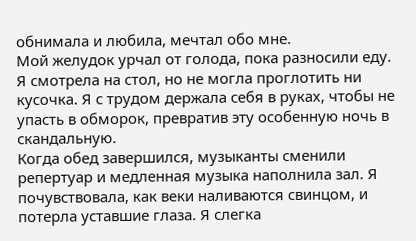обнимала и любила, мечтал обо мне.
Мой желудок урчал от голода, пока разносили еду. Я смотрела на стол, но не могла проглотить ни кусочка. Я с трудом держала себя в руках, чтобы не упасть в обморок, превратив эту особенную ночь в скандальную.
Когда обед завершился, музыканты сменили репертуар и медленная музыка наполнила зал. Я почувствовала, как веки наливаются свинцом, и потерла уставшие глаза. Я слегка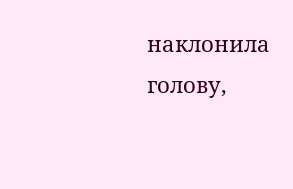наклонила голову,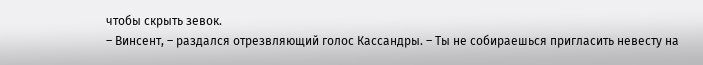чтобы скрыть зевок.
– Винсент, – раздался отрезвляющий голос Кассандры. – Ты не собираешься пригласить невесту на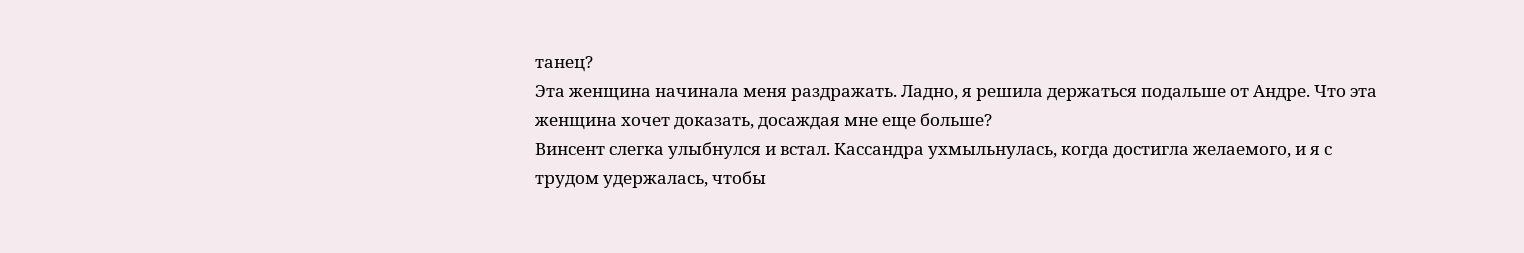танец?
Эта женщина начинала меня раздражать. Ладно, я решила держаться подальше от Андре. Что эта женщина хочет доказать, досаждая мне еще больше?
Винсент слегка улыбнулся и встал. Кассандра ухмыльнулась, когда достигла желаемого, и я с трудом удержалась, чтобы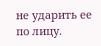не ударить ее по лицу.